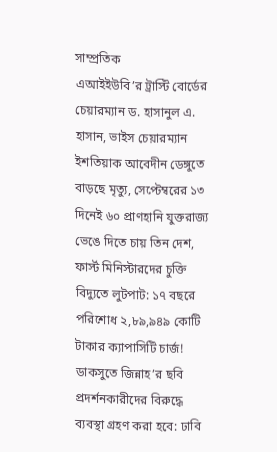সাম্প্রতিক
এআইইউবি’র ট্রাস্টি বোর্ডের চেয়ারম্যান ড. হাসানুল এ. হাসান, ভাইস চেয়ারম্যান ইশতিয়াক আবেদীন ডেঙ্গুতে বাড়ছে মৃত্যু, সেপ্টেম্বরের ১৩ দিনেই ৬০ প্রাণহানি যুক্তরাজ্য ভেঙে দিতে চায় তিন দেশ, ফার্স্ট মিনিস্টারদের চুক্তি বিদ্যুতে লুটপাট: ১৭ বছরে পরিশোধ ২,৮৯,৯৪৯ কোটি টাকার ক্যাপাসিটি চার্জ! ডাকসুতে জিন্নাহ’র ছবি প্রদর্শনকারীদের বিরুদ্ধে ব্যবস্থা গ্রহণ করা হবে: ঢাবি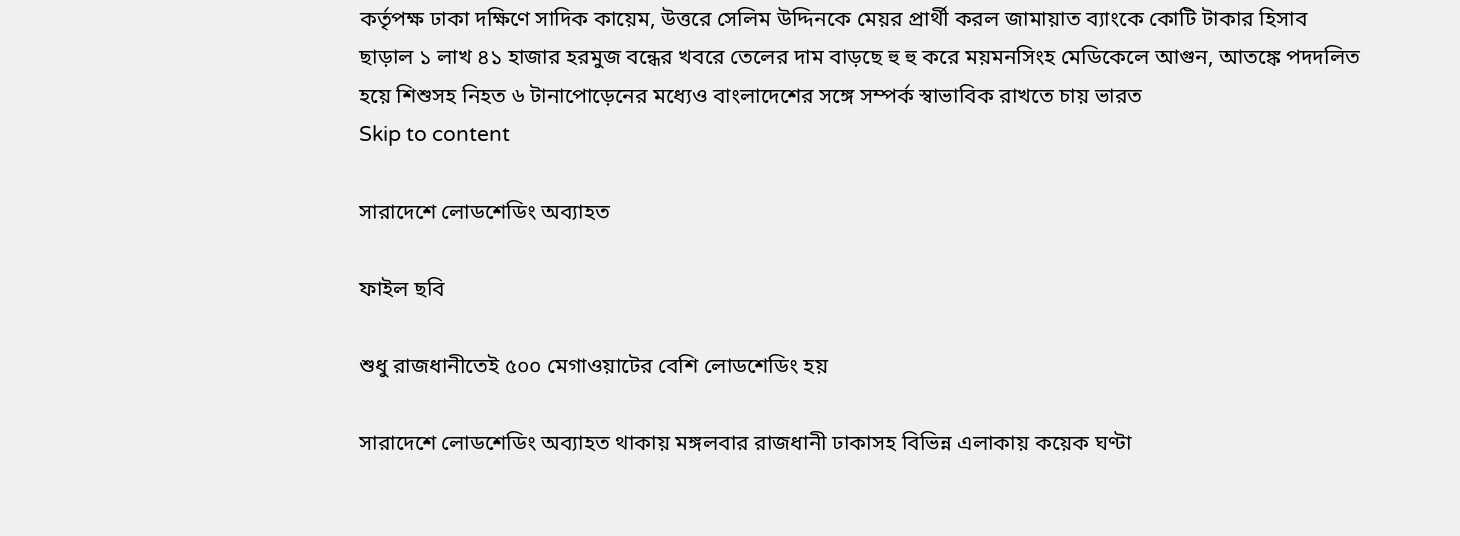কর্তৃপক্ষ ঢাকা দক্ষিণে সাদিক কায়েম, উত্তরে সেলিম উদ্দিনকে মেয়র প্রার্থী করল জামায়াত ব্যাংকে কোটি টাকার হিসাব ছাড়াল ১ লাখ ৪১ হাজার হরমুজ বন্ধের খবরে তেলের দাম বাড়ছে হু হু করে ময়মনসিংহ মেডিকেলে আগুন, আতঙ্কে পদদলিত হয়ে শিশুসহ নিহত ৬ টানাপোড়েনের মধ্যেও বাংলাদেশের সঙ্গে সম্পর্ক স্বাভাবিক রাখতে চায় ভারত
Skip to content

সারাদেশে লোডশেডিং অব্যাহত

ফাইল ছবি

শুধু রাজধানীতেই ৫০০ মেগাওয়াটের বেশি লোডশেডিং হয়

সারাদেশে লোডশেডিং অব্যাহত থাকায় মঙ্গলবার রাজধানী ঢাকাসহ বিভিন্ন এলাকায় কয়েক ঘণ্টা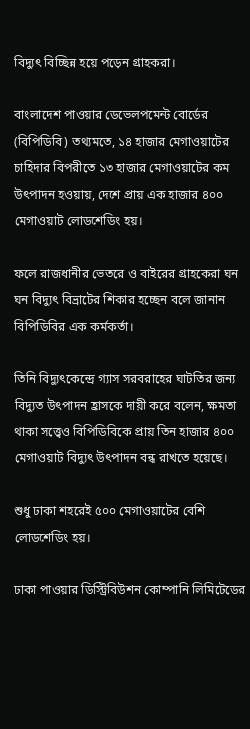বিদ্যুৎ বিচ্ছিন্ন হয়ে পড়েন গ্রাহকরা।

বাংলাদেশ পাওয়ার ডেভেলপমেন্ট বোর্ডের (বিপিডিবি) তথ্যমতে, ১৪ হাজার মেগাওয়াটের চাহিদার বিপরীতে ১৩ হাজার মেগাওয়াটের কম উৎপাদন হওয়ায়, দেশে প্রায় এক হাজার ৪০০ মেগাওয়াট লোডশেডিং হয়।

ফলে রাজধানীর ভেতরে ও বাইরের গ্রাহকেরা ঘন ঘন বিদ্যুৎ বিভ্রাটের শিকার হচ্ছেন বলে জানান বিপিডিবির এক কর্মকর্তা।

তিনি বিদ্যুৎকেন্দ্রে গ্যাস সরবরাহের ঘাটতির জন্য বিদ্যুত উৎপাদন হ্রাসকে দায়ী করে বলেন, ক্ষমতা থাকা সত্ত্বেও বিপিডিবিকে প্রায় তিন হাজার ৪০০ মেগাওয়াট বিদ্যুৎ উৎপাদন বন্ধ রাখতে হয়েছে।

শুধু ঢাকা শহরেই ৫০০ মেগাওয়াটের বেশি লোডশেডিং হয়।

ঢাকা পাওয়ার ডিস্ট্রিবিউশন কোম্পানি লিমিটেডের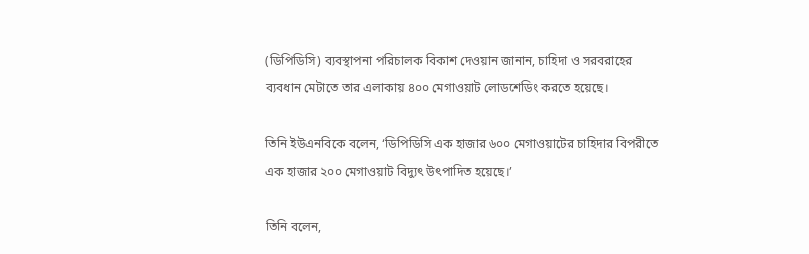(ডিপিডিসি) ব্যবস্থাপনা পরিচালক বিকাশ দেওয়ান জানান, চাহিদা ও সরবরাহের ব্যবধান মেটাতে তার এলাকায় ৪০০ মেগাওয়াট লোডশেডিং করতে হয়েছে।

তিনি ইউএনবিকে বলেন, ‘ডিপিডিসি এক হাজার ৬০০ মেগাওয়াটের চাহিদার বিপরীতে এক হাজার ২০০ মেগাওয়াট বিদ্যুৎ উৎপাদিত হয়েছে।’

তিনি বলেন,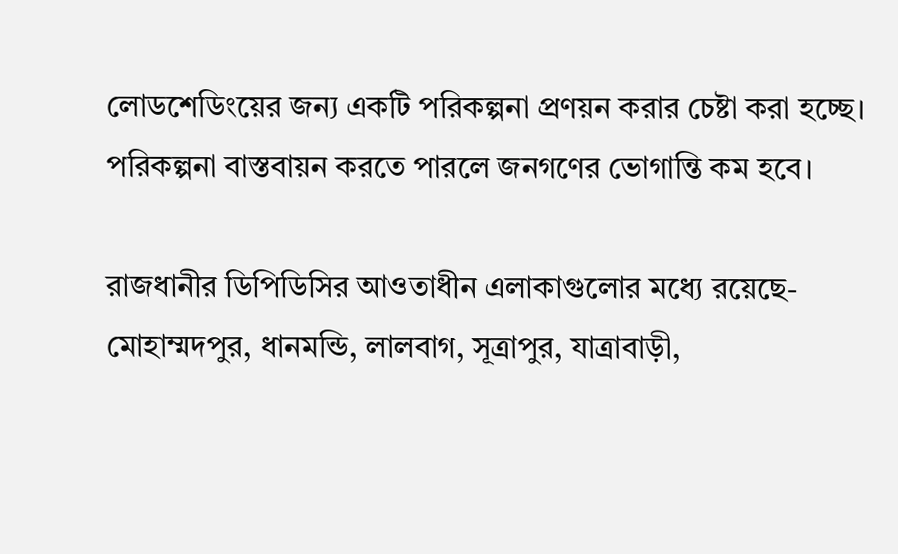লোডশেডিংয়ের জন্য একটি পরিকল্পনা প্রণয়ন করার চেষ্টা করা হচ্ছে। পরিকল্পনা বাস্তবায়ন করতে পারলে জনগণের ভোগান্তি কম হবে।

রাজধানীর ডিপিডিসির আওতাধীন এলাকাগুলোর মধ্যে রয়েছে- মোহাম্মদপুর, ধানমন্ডি, লালবাগ, সূত্রাপুর, যাত্রাবাড়ী,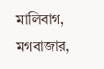মালিবাগ, মগবাজার,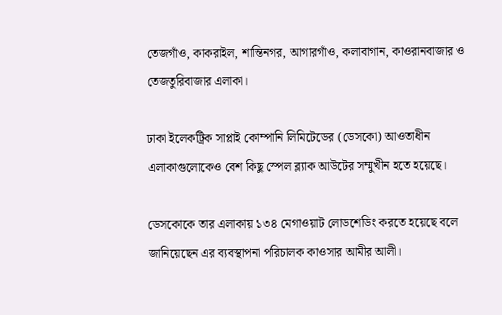তেজগাঁও, কাকরাইল, শান্তিনগর, আগারগাঁও, কলাবাগান, কাওরানবাজার ও তেজতুরিবাজার এলাকা।

ঢাকা ইলেকট্রিক সাপ্লাই কোম্পানি লিমিটেডের (ডেসকো) আওতাধীন এলাকাগুলোকেও বেশ কিছু স্পেল ব্ল্যাক আউটের সম্মুখীন হতে হয়েছে।

ডেসকোকে তার এলাকায় ১৩৪ মেগাওয়াট লোডশেডিং করতে হয়েছে বলে জানিয়েছেন এর ব্যবস্থাপনা পরিচালক কাওসার আমীর আলী।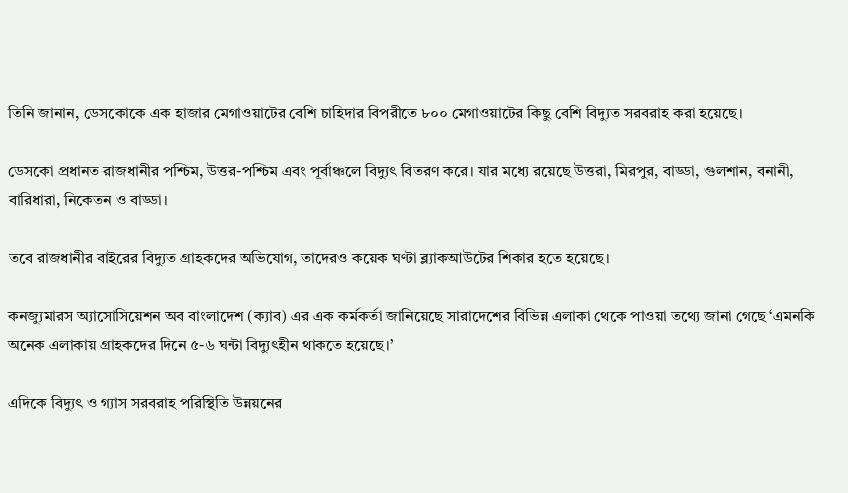তিনি জানান, ডেসকোকে এক হাজার মেগাওয়াটের বেশি চাহিদার বিপরীতে ৮০০ মেগাওয়াটের কিছু বেশি বিদ্যুত সরবরাহ করা হয়েছে।

ডেসকো প্রধানত রাজধানীর পশ্চিম, উত্তর-পশ্চিম এবং পূর্বাঞ্চলে বিদ্যুৎ বিতরণ করে। যার মধ্যে রয়েছে উত্তরা, মিরপুর, বাড্ডা, গুলশান, বনানী, বারিধারা, নিকেতন ও বাড্ডা।

তবে রাজধানীর বাইরের বিদ্যুত গ্রাহকদের অভিযোগ, তাদেরও কয়েক ঘণ্টা ব্ল্যাকআউটের শিকার হতে হয়েছে।

কনজ্যুমারস অ্যাসোসিয়েশন অব বাংলাদেশ (ক্যাব) এর এক কর্মকর্তা জানিয়েছে সারাদেশের বিভিন্ন এলাকা থেকে পাওয়া তথ্যে জানা গেছে ‘এমনকি অনেক এলাকায় গ্রাহকদের দিনে ৫-৬ ঘন্টা বিদ্যুৎহীন থাকতে হয়েছে।’

এদিকে বিদ্যুৎ ও গ্যাস সরবরাহ পরিস্থিতি উন্নয়নের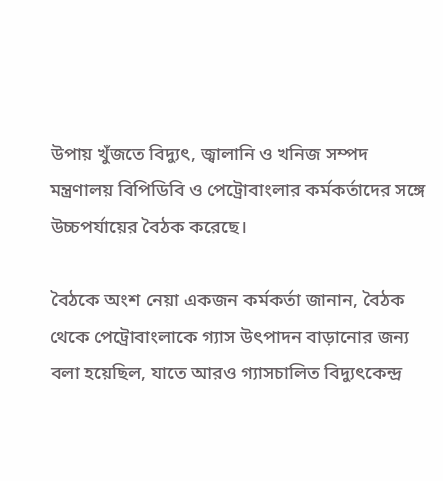উপায় খুঁজতে বিদ্যুৎ, জ্বালানি ও খনিজ সম্পদ মন্ত্রণালয় বিপিডিবি ও পেট্রোবাংলার কর্মকর্তাদের সঙ্গে উচ্চপর্যায়ের বৈঠক করেছে।

বৈঠকে অংশ নেয়া একজন কর্মকর্তা জানান, বৈঠক থেকে পেট্রোবাংলাকে গ্যাস উৎপাদন বাড়ানোর জন্য বলা হয়েছিল, যাতে আরও গ্যাসচালিত বিদ্যুৎকেন্দ্র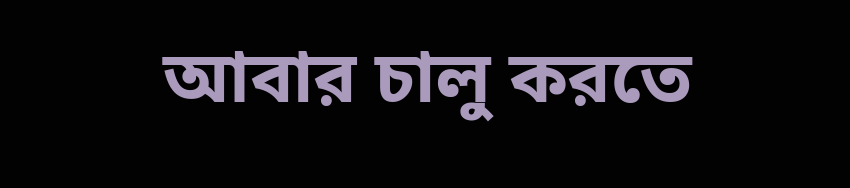আবার চালু করতে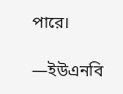পারে।

—ইউএনবি